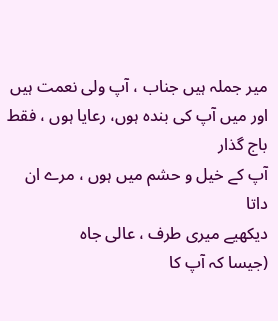میر جملہ ہیں جناب ، آپ ولی نعمت ہیں
اور میں آپ کی بندہ ہوں، رعایا ہوں ، فقط باج گذار
آپ کے خیل و حشم میں ہوں ، مرے ان داتا
دیکھیے میری طرف ، عالی جاہ
(جیسا کہ آپ کا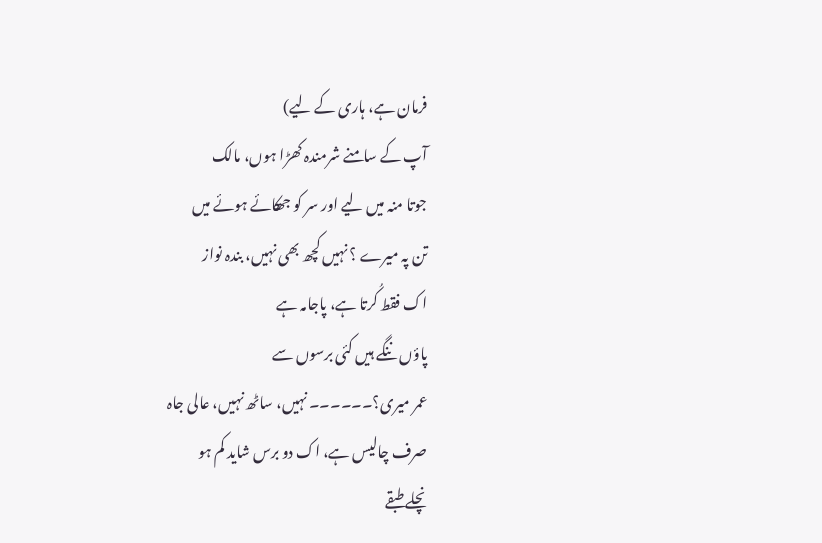فرمان ہے، ہاری کے لیے)
آپ کے سامنے شرمندہ کھڑا ہوں، مالک
جوتا منہ میں لیے اور سر کو جھکائے ہوئے میں
تن پہ میرے ؟ نہیں کچھ بھی نہیں، بندہ نواز
اک فقط کُرتا ہے، پاجامہ ہے
پاؤں ننگے ہیں کئی برسوں سے
عمر میری؟۔۔۔۔۔۔ نہیں، ساٹھ نہیں، عالی جاہ
صرف چالیس ہے، اک دو برس شاید کم ہو
نچلے طبقے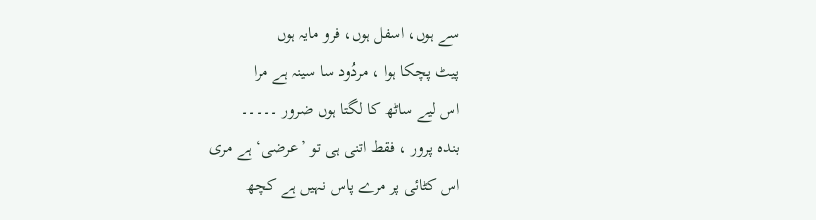سے ہوں، اسفل ہوں، فرو مایہ ہوں
پیٹ پچکا ہوا ، مردُود سا سینہ ہے مرا
اس لیے ساٹھ کا لگتا ہوں ضرور ۔۔۔۔۔
بندہ پرور ، فقط اتنی ہی تو ’عرضی‘ ہے مری
اس کٹائی پر مرے پاس نہیں ہے کچھ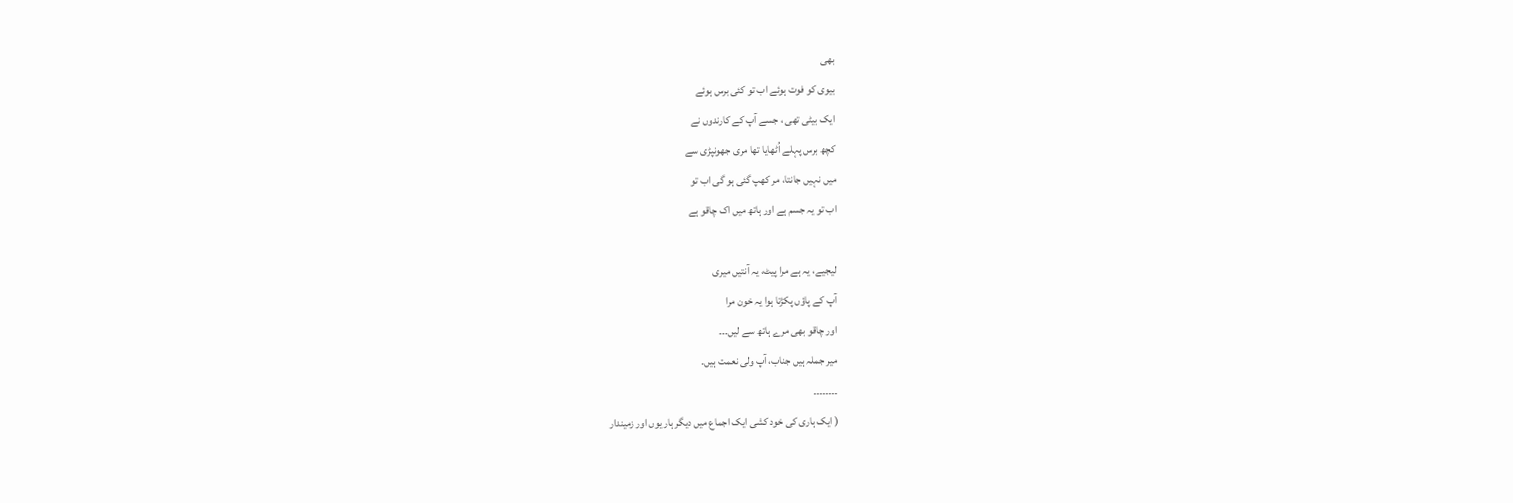بھی
بیوی کو فوت ہوئے اب تو کئی برس ہوئے
ایک بیٹی تھی ، جسے آپ کے کارندوں نے
کچھ برس پہلے اُٹھایا تھا مری جھونپڑی سے
میں نہیں جانتا، مر کھپ گئی ہو گی اب تو
اب تو یہ جسم ہے اور ہاتھ میں اک چاقو ہے

لیجیے، یہ ہے مرا پیٹ، یہ آنتیں میری
آپ کے پاؤں پکڑتا ہوا یہ خون مرا
اور چاقو بھی مرے ہاتھ سے لیں۔۔۔
میر جملہ ہیں جناب، آپ ولی نعمت ہیں۔
۔۔۔۔۔۔۔۔
( ایک ہاری کی خود کشی ایک اجماع میں دیگر ہار یوں اور زمیندار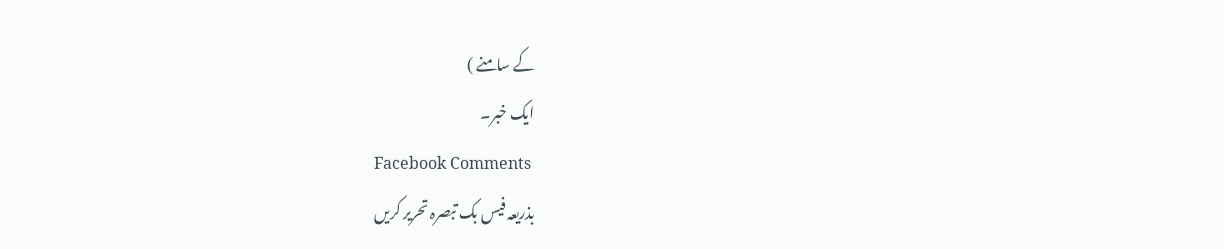کے سامنے )
ایک خبر۔
Facebook Comments
بذریعہ فیس بک تبصرہ تحریر کریں